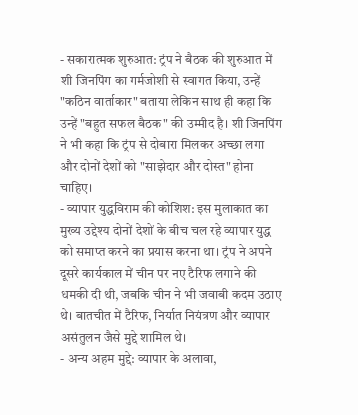- सकारात्मक शुरुआत: ट्रंप ने बैठक की शुरुआत में शी जिनपिंग का गर्मजोशी से स्वागत किया, उन्हें "कठिन वार्ताकार" बताया लेकिन साथ ही कहा कि उन्हें "बहुत सफल बैठक" की उम्मीद है। शी जिनपिंग ने भी कहा कि ट्रंप से दोबारा मिलकर अच्छा लगा और दोनों देशों को "साझेदार और दोस्त" होना चाहिए।
- व्यापार युद्धविराम की कोशिश: इस मुलाकात का मुख्य उद्देश्य दोनों देशों के बीच चल रहे व्यापार युद्ध को समाप्त करने का प्रयास करना था। ट्रंप ने अपने दूसरे कार्यकाल में चीन पर नए टैरिफ लगाने की धमकी दी थी, जबकि चीन ने भी जवाबी कदम उठाए थे। बातचीत में टैरिफ, निर्यात नियंत्रण और व्यापार असंतुलन जैसे मुद्दे शामिल थे।
- अन्य अहम मुद्दे: व्यापार के अलावा,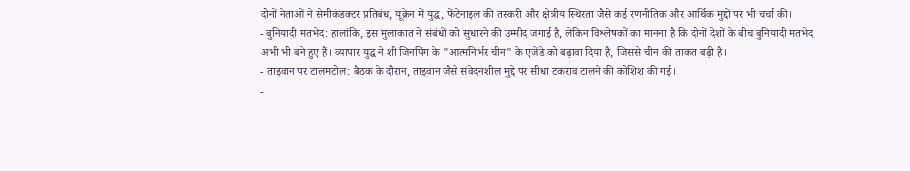दोनों नेताओं ने सेमीकंडक्टर प्रतिबंध, यूक्रेन में युद्ध, फेंटेनाइल की तस्करी और क्षेत्रीय स्थिरता जैसे कई रणनीतिक और आर्थिक मुद्दों पर भी चर्चा की।
- बुनियादी मतभेद: हालांकि, इस मुलाकात ने संबंधों को सुधारने की उम्मीद जगाई है, लेकिन विश्लेषकों का मानना है कि दोनों देशों के बीच बुनियादी मतभेद अभी भी बने हुए हैं। व्यापार युद्ध ने शी जिनपिंग के "आत्मनिर्भर चीन" के एजेंडे को बढ़ावा दिया है, जिससे चीन की ताकत बढ़ी है।
- ताइवान पर टालमटोल: बैठक के दौरान, ताइवान जैसे संवेदनशील मुद्दे पर सीधा टकराव टालने की कोशिश की गई।
-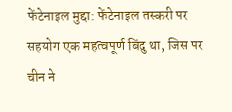फेंटेनाइल मुद्दा: फेंटेनाइल तस्करी पर सहयोग एक महत्वपूर्ण बिंदु था, जिस पर चीन ने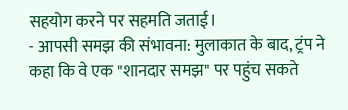सहयोग करने पर सहमति जताई।
- आपसी समझ की संभावना: मुलाकात के बाद, ट्रंप ने कहा कि वे एक "शानदार समझ" पर पहुंच सकते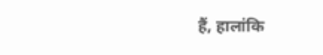हैं, हालांकि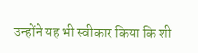उन्होंने यह भी स्वीकार किया कि शी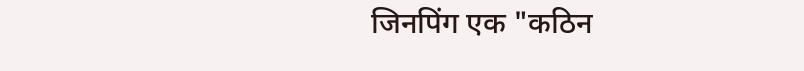जिनपिंग एक "कठिन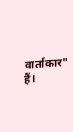वार्ताकार" हैं।